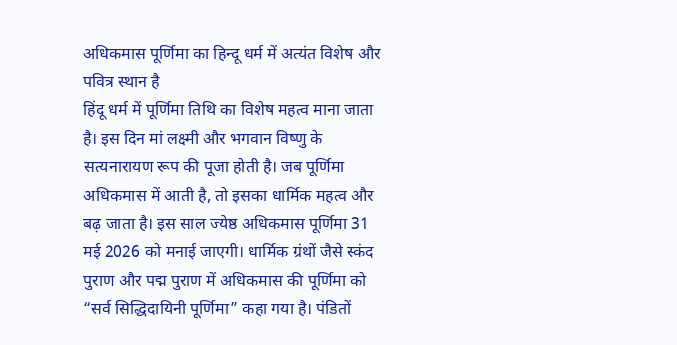अधिकमास पूर्णिमा का हिन्दू धर्म में अत्यंत विशेष और पवित्र स्थान है
हिंदू धर्म में पूर्णिमा तिथि का विशेष महत्व माना जाता है। इस दिन मां लक्ष्मी और भगवान विष्णु के सत्यनारायण रूप की पूजा होती है। जब पूर्णिमा अधिकमास में आती है, तो इसका धार्मिक महत्व और बढ़ जाता है। इस साल ज्येष्ठ अधिकमास पूर्णिमा 31 मई 2026 को मनाई जाएगी। धार्मिक ग्रंथों जैसे स्कंद पुराण और पद्म पुराण में अधिकमास की पूर्णिमा को “सर्व सिद्धिदायिनी पूर्णिमा” कहा गया है। पंडितों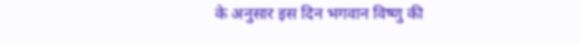के अनुसार इस दिन भगवान विष्णु की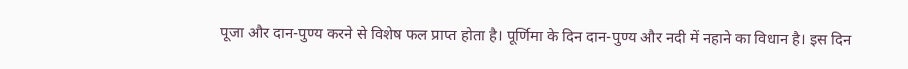पूजा और दान-पुण्य करने से विशेष फल प्राप्त होता है। पूर्णिमा के दिन दान-पुण्य और नदी में नहाने का विधान है। इस दिन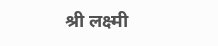श्री लक्ष्मी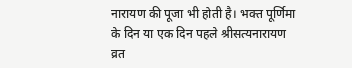नारायण की पूजा भी होती है। भक्त पूर्णिमा के दिन या एक दिन पहले श्रीसत्यनारायण व्रत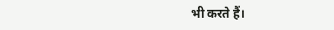भी करते हैं।